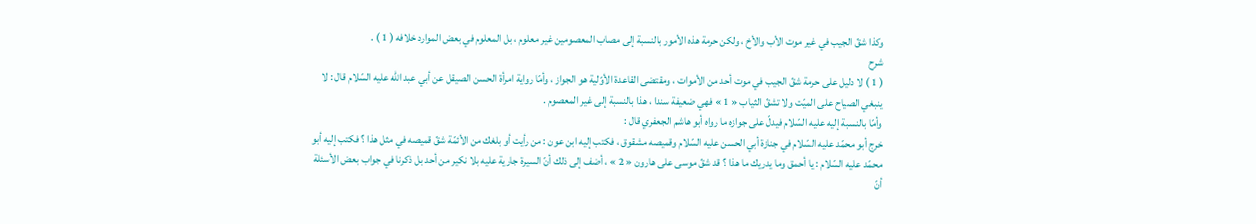وكذا شقّ الجيب في غير موت الأب والأخ ، ولكن حرمة هذه الأمور بالنسبة إلى مصاب المعصومين غير معلوم ، بل المعلوم في بعض الموارد خلافه ( 1 ) .
شرح
( 1 ) لا دليل على حرمة شقّ الجيب في موت أحد من الأموات ، ومقتضى القاعدة الأوّلية هو الجواز ، وأمّا رواية امرأة الحسن الصيقل عن أبي عبد اللّه عليه السّلام قال : لا ينبغي الصياح على الميّت ولا تشقّ الثياب « 1 » فهي ضعيفة سندا ، هذا بالنسبة إلى غير المعصوم .
وأمّا بالنسبة إليه عليه السّلام فيدلّ على جوازه ما رواه أبو هاشم الجعفري قال :
خرج أبو محمّد عليه السّلام في جنازة أبي الحسن عليه السّلام وقميصه مشقوق ، فكتب إليه ابن عون : من رأيت أو بلغك من الأئمّة شقّ قميصه في مثل هذا ؟ فكتب إليه أبو محمّد عليه السّلام : يا أحمق وما يدريك ما هذا ؟ قد شقّ موسى على هارون « 2 » ، أضف إلى ذلك أنّ السيرة جارية عليه بلا نكير من أحد بل ذكرنا في جواب بعض الأسئلة أنّ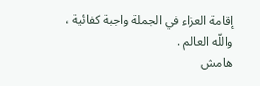إقامة العزاء في الجملة واجبة كفائية ، واللّه العالم .
هامش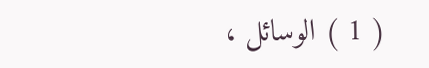( 1 ) الوسائل ،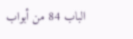الباب 84 من أبواب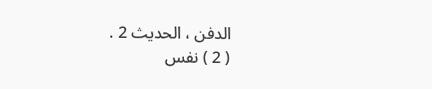الدفن ، الحديث 2 .
( 2 ) نفس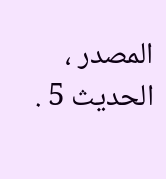المصدر ، الحديث 5 .